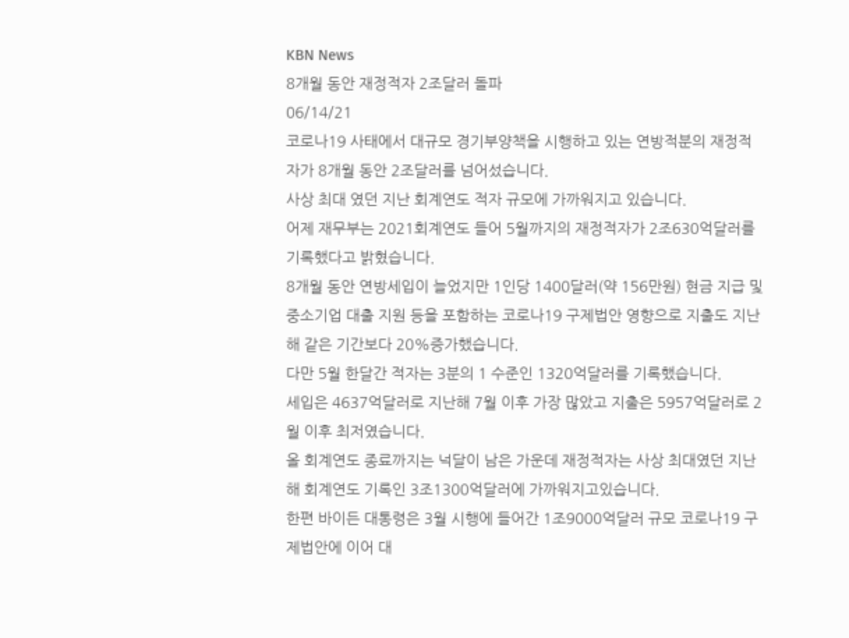KBN News
8개월 동안 재정적자 2조달러 돌파
06/14/21
코로나19 사태에서 대규모 경기부양책을 시행하고 있는 연방적분의 재정적자가 8개월 동안 2조달러를 넘어섰습니다.
사상 최대 였던 지난 회계연도 적자 규모에 가까워지고 있습니다.
어제 재무부는 2021회계연도 들어 5월까지의 재정적자가 2조630억달러를 기록했다고 밝혔습니다.
8개월 동안 연방세입이 늘었지만 1인당 1400달러(약 156만원) 현금 지급 및 중소기업 대출 지원 등을 포함하는 코로나19 구제법안 영향으로 지출도 지난해 같은 기간보다 20%증가했습니다.
다만 5월 한달간 적자는 3분의 1 수준인 1320억달러를 기록했습니다.
세입은 4637억달러로 지난해 7월 이후 가장 많았고 지출은 5957억달러로 2월 이후 최저였습니다.
올 회계연도 종료까지는 넉달이 남은 가운데 재정적자는 사상 최대였던 지난해 회계연도 기록인 3조1300억달러에 가까워지고있습니다.
한편 바이든 대통령은 3월 시행에 들어간 1조9000억달러 규모 코로나19 구제법안에 이어 대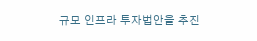규모 인프라 투자법안을 추진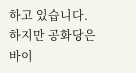하고 있습니다.
하지만 공화당은 바이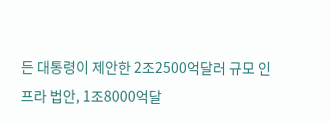든 대통령이 제안한 2조2500억달러 규모 인프라 법안, 1조8000억달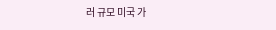러 규모 미국 가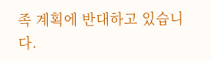족 계획에 반대하고 있습니다.